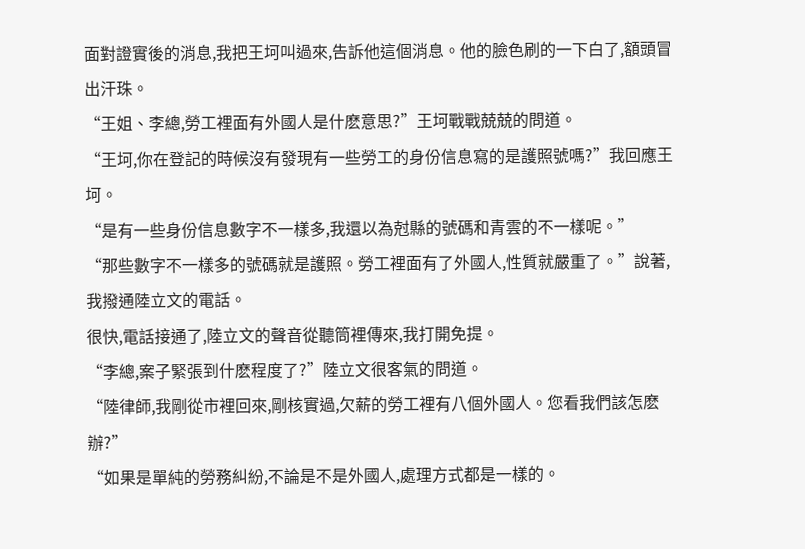面對證實後的消息,我把王坷叫過來,告訴他這個消息。他的臉色刷的一下白了,額頭冒出汗珠。
“王姐、李總,勞工裡面有外國人是什麽意思?”王坷戰戰兢兢的問道。
“王坷,你在登記的時候沒有發現有一些勞工的身份信息寫的是護照號嗎?”我回應王坷。
“是有一些身份信息數字不一樣多,我還以為尅縣的號碼和青雲的不一樣呢。”
“那些數字不一樣多的號碼就是護照。勞工裡面有了外國人,性質就嚴重了。”說著,我撥通陸立文的電話。
很快,電話接通了,陸立文的聲音從聽筒裡傳來,我打開免提。
“李總,案子緊張到什麽程度了?”陸立文很客氣的問道。
“陸律師,我剛從市裡回來,剛核實過,欠薪的勞工裡有八個外國人。您看我們該怎麽辦?”
“如果是單純的勞務糾紛,不論是不是外國人,處理方式都是一樣的。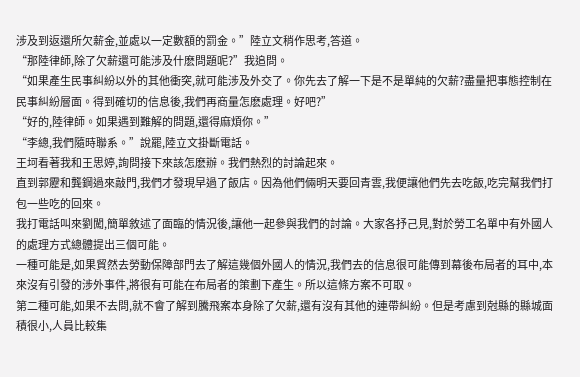涉及到返還所欠薪金,並處以一定數額的罰金。”陸立文稍作思考,答道。
“那陸律師,除了欠薪還可能涉及什麽問題呢?”我追問。
“如果產生民事糾紛以外的其他衝突,就可能涉及外交了。你先去了解一下是不是單純的欠薪?盡量把事態控制在民事糾紛層面。得到確切的信息後,我們再商量怎麽處理。好吧?”
“好的,陸律師。如果遇到難解的問題,還得麻煩你。”
“李總,我們隨時聯系。”說罷,陸立文掛斷電話。
王坷看著我和王思婷,詢問接下來該怎麽辦。我們熱烈的討論起來。
直到郭靂和龔鋼過來敲門,我們才發現早過了飯店。因為他們倆明天要回青雲,我便讓他們先去吃飯,吃完幫我們打包一些吃的回來。
我打電話叫來劉闖,簡單敘述了面臨的情況後,讓他一起參與我們的討論。大家各抒己見,對於勞工名單中有外國人的處理方式總體提出三個可能。
一種可能是,如果貿然去勞動保障部門去了解這幾個外國人的情況,我們去的信息很可能傳到幕後布局者的耳中,本來沒有引發的涉外事件,將很有可能在布局者的策劃下產生。所以這條方案不可取。
第二種可能,如果不去問,就不會了解到騰飛案本身除了欠薪,還有沒有其他的連帶糾紛。但是考慮到尅縣的縣城面積很小,人員比較集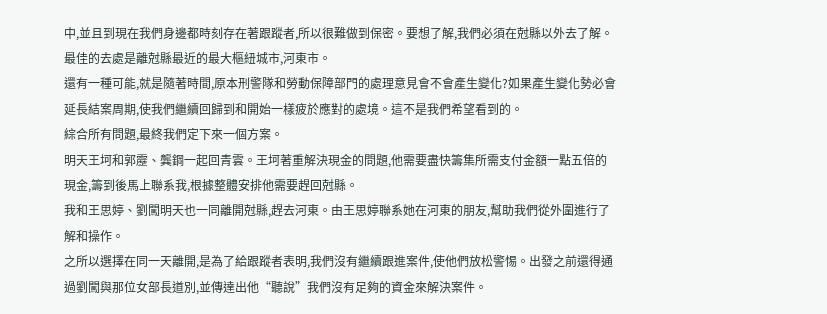中,並且到現在我們身邊都時刻存在著跟蹤者,所以很難做到保密。要想了解,我們必須在尅縣以外去了解。最佳的去處是離尅縣最近的最大樞紐城市,河東市。
還有一種可能,就是隨著時間,原本刑警隊和勞動保障部門的處理意見會不會產生變化?如果產生變化勢必會延長結案周期,使我們繼續回歸到和開始一樣疲於應對的處境。這不是我們希望看到的。
綜合所有問題,最終我們定下來一個方案。
明天王坷和郭靂、龔鋼一起回青雲。王坷著重解決現金的問題,他需要盡快籌集所需支付金額一點五倍的現金,籌到後馬上聯系我,根據整體安排他需要趕回尅縣。
我和王思婷、劉闖明天也一同離開尅縣,趕去河東。由王思婷聯系她在河東的朋友,幫助我們從外圍進行了解和操作。
之所以選擇在同一天離開,是為了給跟蹤者表明,我們沒有繼續跟進案件,使他們放松警惕。出發之前還得通過劉闖與那位女部長道別,並傳達出他“聽說”我們沒有足夠的資金來解決案件。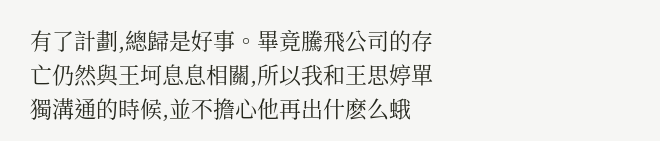有了計劃,總歸是好事。畢竟騰飛公司的存亡仍然與王坷息息相關,所以我和王思婷單獨溝通的時候,並不擔心他再出什麽么蛾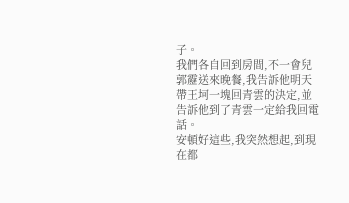子。
我們各自回到房間,不一會兒郭靂送來晚餐,我告訴他明天帶王坷一塊回青雲的決定,並告訴他到了青雲一定給我回電話。
安頓好這些,我突然想起,到現在都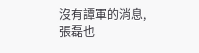沒有譚軍的消息,張磊也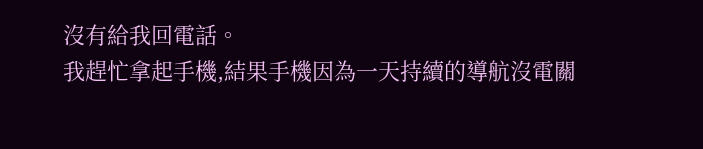沒有給我回電話。
我趕忙拿起手機,結果手機因為一天持續的導航沒電關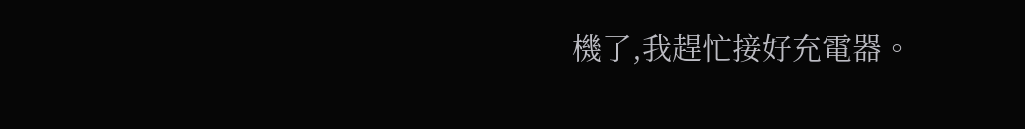機了,我趕忙接好充電器。